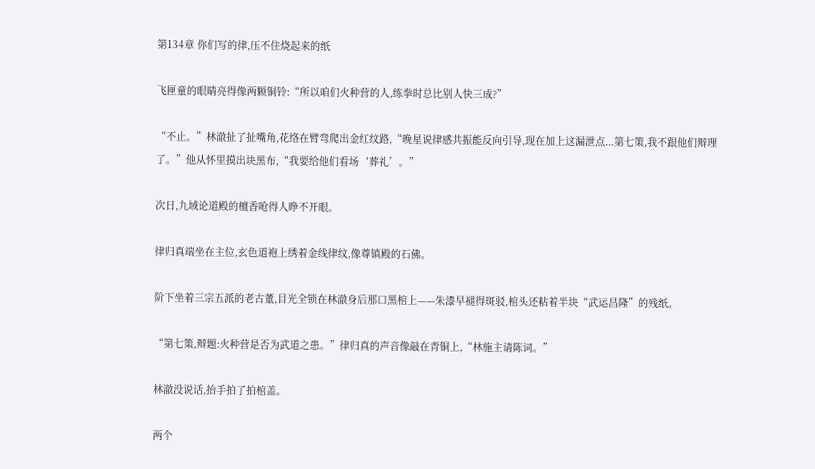第134章 你们写的律,压不住烧起来的纸

飞匣童的眼睛亮得像两颗铜铃:“所以咱们火种营的人,练拳时总比别人快三成?”

“不止。”林澈扯了扯嘴角,花络在臂弯爬出金红纹路,“晚星说律感共振能反向引导,现在加上这漏泄点...第七策,我不跟他们辩理了。”他从怀里摸出块黑布,“我要给他们看场‘葬礼’。”

次日,九域论道殿的檀香呛得人睁不开眼。

律归真端坐在主位,玄色道袍上绣着金线律纹,像尊镇殿的石佛。

阶下坐着三宗五派的老古董,目光全锁在林澈身后那口黑棺上——朱漆早褪得斑驳,棺头还粘着半块“武运昌隆”的残纸。

“第七策,辩题:火种营是否为武道之患。”律归真的声音像敲在青铜上,“林施主请陈词。”

林澈没说话,抬手拍了拍棺盖。

两个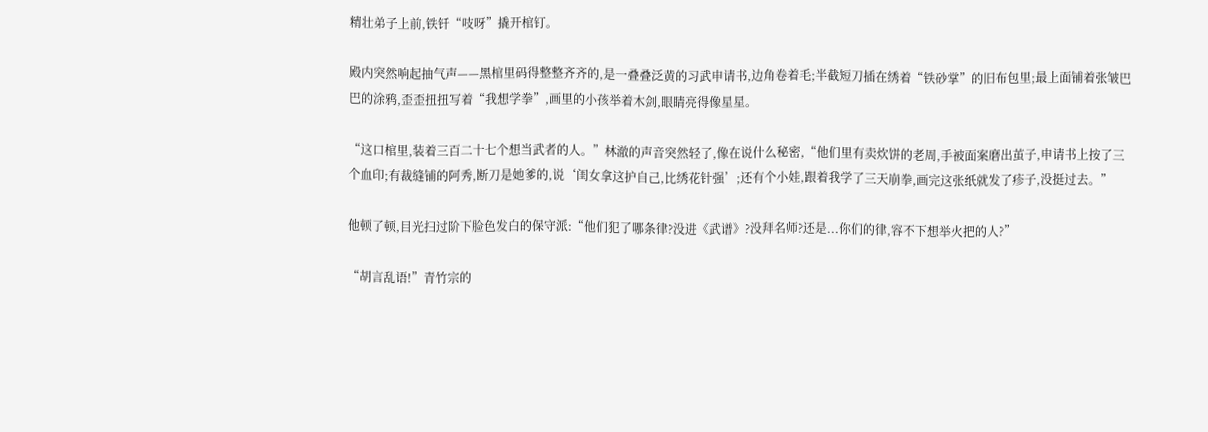精壮弟子上前,铁钎“吱呀”撬开棺钉。

殿内突然响起抽气声——黑棺里码得整整齐齐的,是一叠叠泛黄的习武申请书,边角卷着毛;半截短刀插在绣着“铁砂掌”的旧布包里;最上面铺着张皱巴巴的涂鸦,歪歪扭扭写着“我想学拳”,画里的小孩举着木剑,眼睛亮得像星星。

“这口棺里,装着三百二十七个想当武者的人。”林澈的声音突然轻了,像在说什么秘密,“他们里有卖炊饼的老周,手被面案磨出茧子,申请书上按了三个血印;有裁缝铺的阿秀,断刀是她爹的,说‘闺女拿这护自己,比绣花针强’;还有个小娃,跟着我学了三天崩拳,画完这张纸就发了疹子,没挺过去。”

他顿了顿,目光扫过阶下脸色发白的保守派:“他们犯了哪条律?没进《武谱》?没拜名师?还是...你们的律,容不下想举火把的人?”

“胡言乱语!”青竹宗的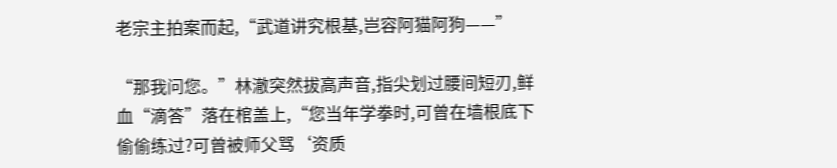老宗主拍案而起,“武道讲究根基,岂容阿猫阿狗——”

“那我问您。”林澈突然拔高声音,指尖划过腰间短刃,鲜血“滴答”落在棺盖上,“您当年学拳时,可曾在墙根底下偷偷练过?可曾被师父骂‘资质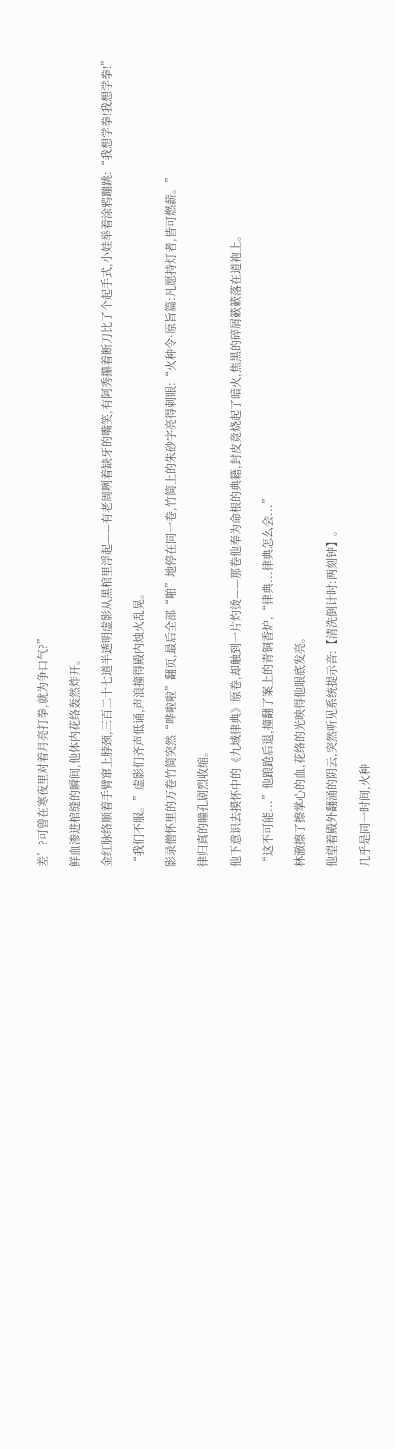差’?可曾在寒夜里对着月亮打拳,就为争口气?”

鲜血渗进棺缝的瞬间,他体内花络轰然炸开。

金红脉络顺着手臂窜上脖颈,三百二十七道半透明虚影从黑棺里浮起——有老周咧着缺牙的嘴笑,有阿秀攥着断刀比了个起手式,小娃举着涂鸦蹦跳:“我想学拳!我想学拳!”

“我们不服。”虚影们齐声低诵,声浪撞得殿内烛火乱晃。

影录僧怀里的万卷竹简突然“哗啦啦”翻页,最后全部“啪”地停在同一卷,竹简上的朱砂字亮得刺眼:“火种令·原旨篇:凡愿持灯者,皆可燃薪。”

律归真的瞳孔剧烈收缩。

他下意识去摸怀中的《九域律典》原卷,却触到一片灼烫——那卷他奉为命根的典籍,封皮竟烧起了暗火,焦黑的碎屑簌簌落在道袍上。

“这不可能...”他踉跄后退,撞翻了案上的青铜香炉,“律典...律典怎么会...”

林澈擦了擦掌心的血,花络的光映得他眼底发亮。

他望着殿外翻涌的阴云,突然听见系统提示音:【清洗倒计时:两刻钟】。

几乎是同一时间,火种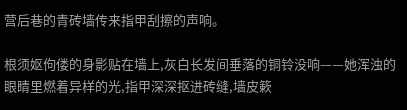营后巷的青砖墙传来指甲刮擦的声响。

根须妪佝偻的身影贴在墙上,灰白长发间垂落的铜铃没响——她浑浊的眼睛里燃着异样的光,指甲深深抠进砖缝,墙皮簌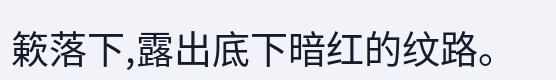簌落下,露出底下暗红的纹路。